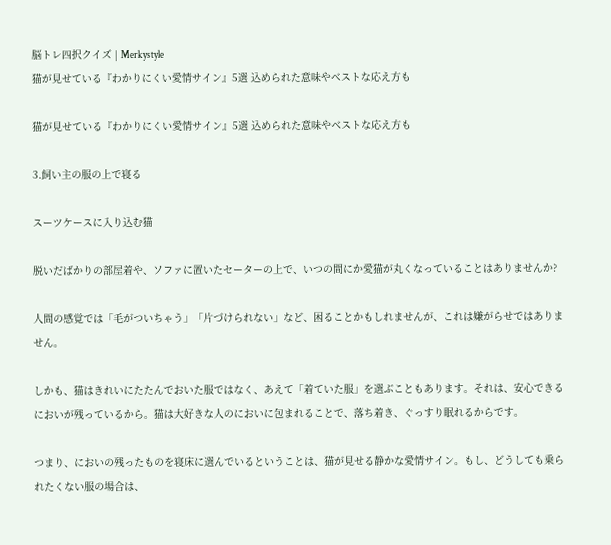脳トレ四択クイズ | Merkystyle
猫が見せている『わかりにくい愛情サイン』5選 込められた意味やベストな応え方も

猫が見せている『わかりにくい愛情サイン』5選 込められた意味やベストな応え方も

3.飼い主の服の上で寝る

スーツケースに入り込む猫

脱いだばかりの部屋着や、ソファに置いたセーターの上で、いつの間にか愛猫が丸くなっていることはありませんか?

人間の感覚では「毛がついちゃう」「片づけられない」など、困ることかもしれませんが、これは嫌がらせではありません。

しかも、猫はきれいにたたんでおいた服ではなく、あえて「着ていた服」を選ぶこともあります。それは、安心できるにおいが残っているから。猫は大好きな人のにおいに包まれることで、落ち着き、ぐっすり眠れるからです。

つまり、においの残ったものを寝床に選んでいるということは、猫が見せる静かな愛情サイン。もし、どうしても乗られたくない服の場合は、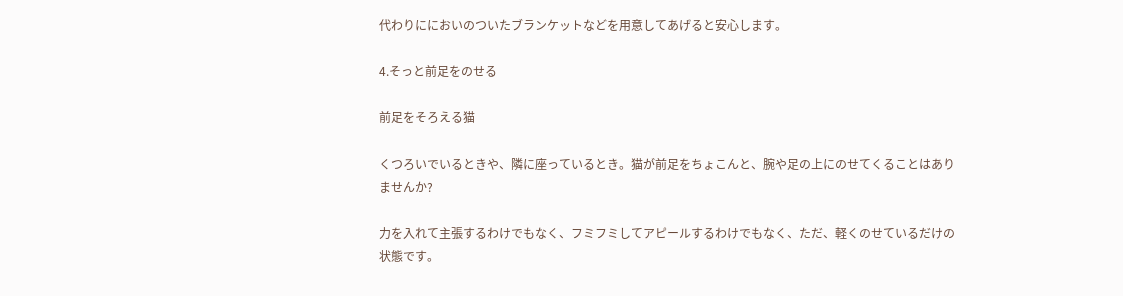代わりににおいのついたブランケットなどを用意してあげると安心します。

4.そっと前足をのせる

前足をそろえる猫

くつろいでいるときや、隣に座っているとき。猫が前足をちょこんと、腕や足の上にのせてくることはありませんか?

力を入れて主張するわけでもなく、フミフミしてアピールするわけでもなく、ただ、軽くのせているだけの状態です。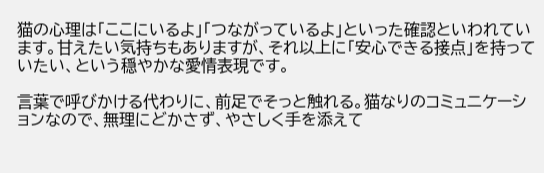猫の心理は「ここにいるよ」「つながっているよ」といった確認といわれています。甘えたい気持ちもありますが、それ以上に「安心できる接点」を持っていたい、という穏やかな愛情表現です。

言葉で呼びかける代わりに、前足でそっと触れる。猫なりのコミュニケーションなので、無理にどかさず、やさしく手を添えて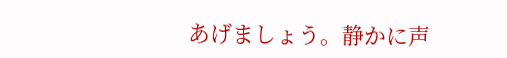あげましょう。静かに声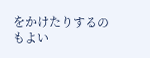をかけたりするのもよい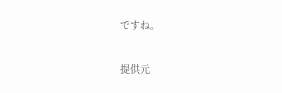ですね。

提供元